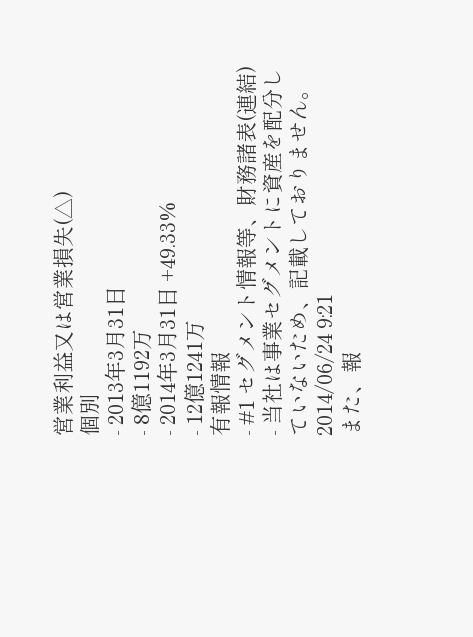営業利益又は営業損失(△)
個別
- 2013年3月31日
- 8億1192万
- 2014年3月31日 +49.33%
- 12億1241万
有報情報
- #1 セグメント情報等、財務諸表(連結)
- 当社は事業セグメントに資産を配分していないため、記載しておりません。2014/06/24 9:21
また、報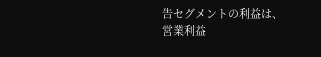告セグメントの利益は、営業利益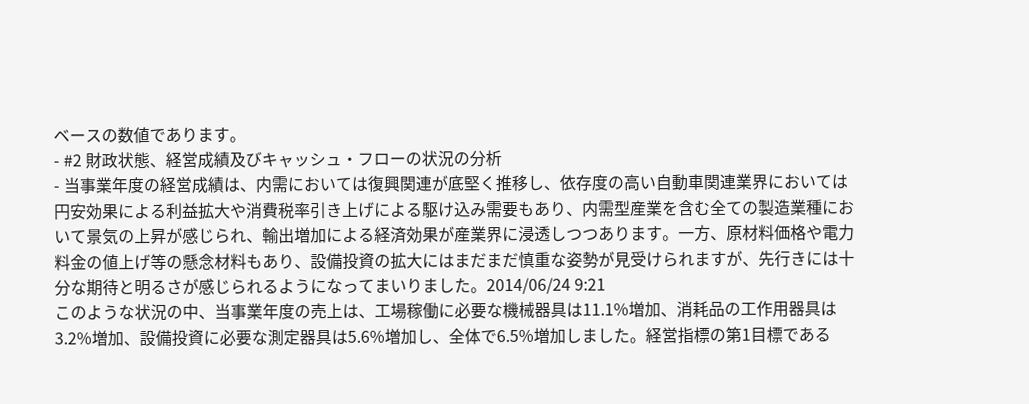ベースの数値であります。
- #2 財政状態、経営成績及びキャッシュ・フローの状況の分析
- 当事業年度の経営成績は、内需においては復興関連が底堅く推移し、依存度の高い自動車関連業界においては円安効果による利益拡大や消費税率引き上げによる駆け込み需要もあり、内需型産業を含む全ての製造業種において景気の上昇が感じられ、輸出増加による経済効果が産業界に浸透しつつあります。一方、原材料価格や電力料金の値上げ等の懸念材料もあり、設備投資の拡大にはまだまだ慎重な姿勢が見受けられますが、先行きには十分な期待と明るさが感じられるようになってまいりました。2014/06/24 9:21
このような状況の中、当事業年度の売上は、工場稼働に必要な機械器具は11.1%増加、消耗品の工作用器具は3.2%増加、設備投資に必要な測定器具は5.6%増加し、全体で6.5%増加しました。経営指標の第1目標である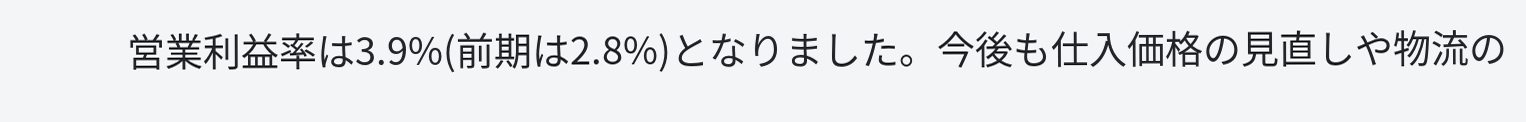営業利益率は3.9%(前期は2.8%)となりました。今後も仕入価格の見直しや物流の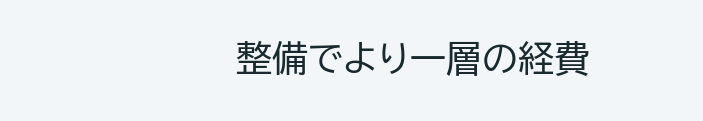整備でより一層の経費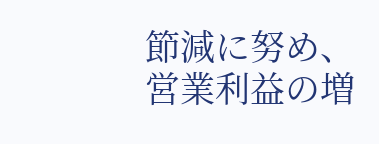節減に努め、営業利益の増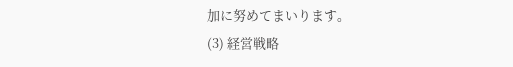加に努めてまいります。
(3) 経営戦略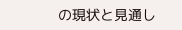の現状と見通し